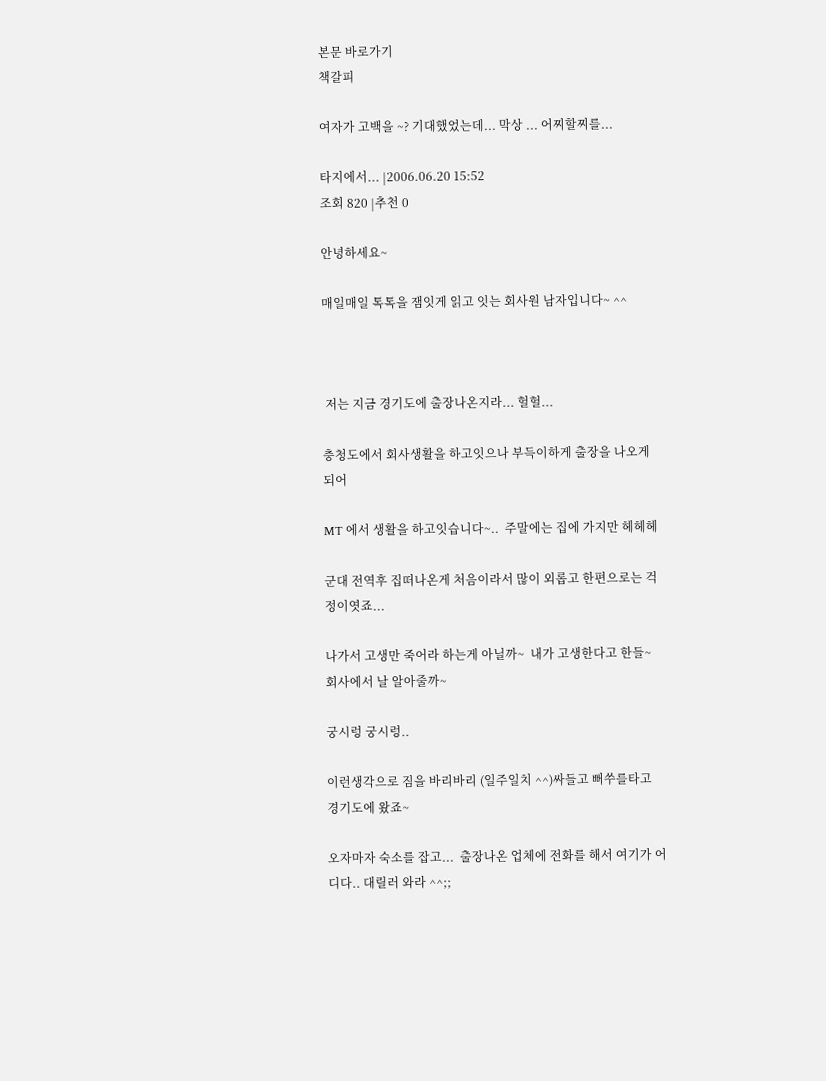본문 바로가기
책갈피

여자가 고백을 ~? 기대했었는데... 막상 ... 어찌할찌를...

타지에서... |2006.06.20 15:52
조회 820 |추천 0

안녕하세요~

매일매일 톡톡을 잼잇게 읽고 잇는 회사원 남자입니다~ ^^



 저는 지금 경기도에 출장나온지라... 헐헐...

충청도에서 회사생활을 하고잇으나 부득이하게 출장을 나오게 되어

MT 에서 생활을 하고잇습니다~..  주말에는 집에 가지만 헤헤헤

군대 전역후 집떠나온게 처음이라서 많이 외롭고 한편으로는 걱정이엿죠...

나가서 고생만 죽어라 하는게 아닐까~  내가 고생한다고 한들~ 회사에서 날 알아줄까~

궁시렁 궁시렁..

이런생각으로 짐을 바리바리 (일주일치 ^^)싸들고 뻐쑤를타고 경기도에 왔죠~

오자마자 숙소를 잡고...  출장나온 업체에 전화를 해서 여기가 어디다.. 대릴러 와라 ^^;;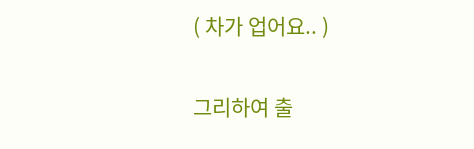( 차가 업어요.. )

그리하여 출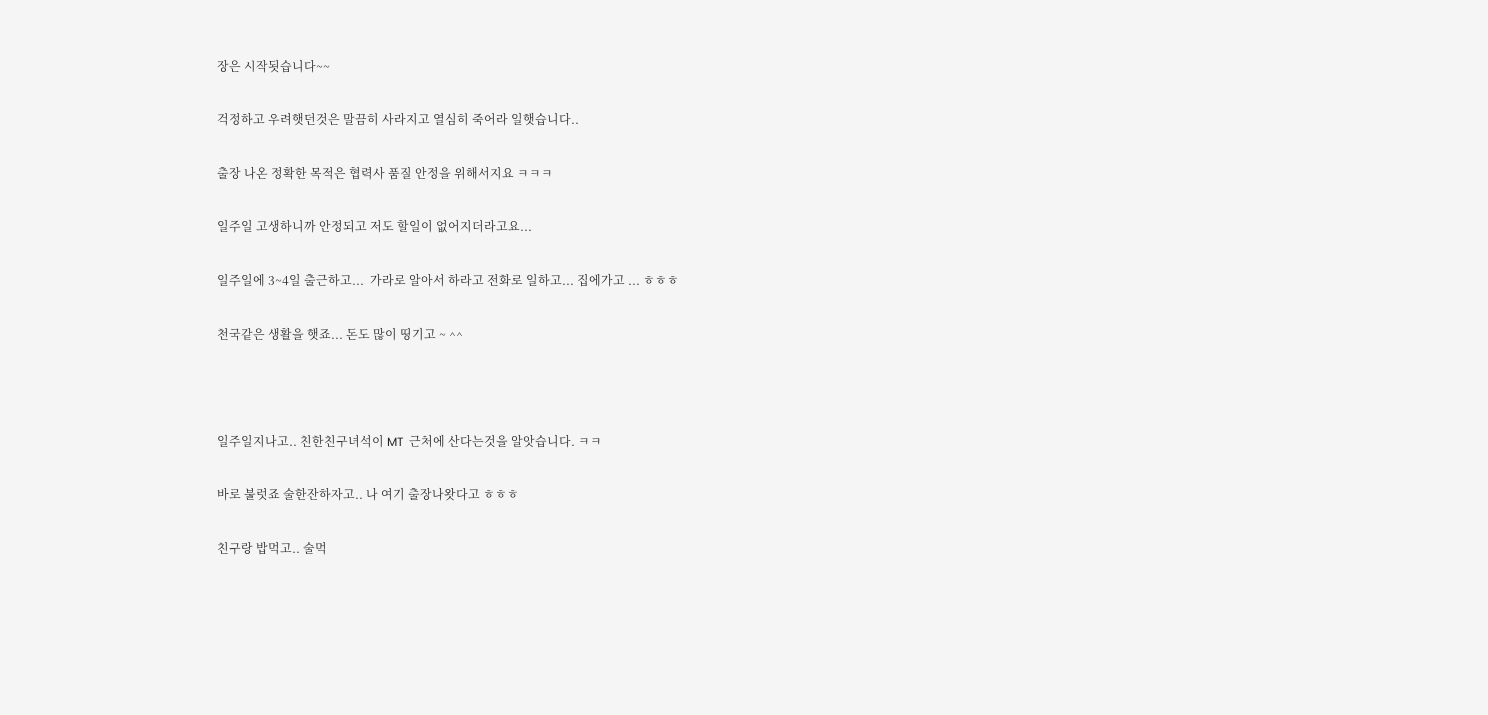장은 시작됫습니다~~

걱정하고 우려햇던것은 말끔히 사라지고 열심히 죽어라 일햇습니다..

출장 나온 정확한 목적은 협력사 품질 안정을 위해서지요 ㅋㅋㅋ

일주일 고생하니까 안정되고 저도 할일이 없어지더라고요...

일주일에 3~4일 출근하고...  가라로 알아서 하라고 전화로 일하고... 집에가고 ... ㅎㅎㅎ

천국같은 생활을 햇죠... 돈도 많이 띵기고 ~ ^^



일주일지나고.. 친한친구녀석이 MT  근처에 산다는것을 알앗습니다. ㅋㅋ

바로 불럿죠 술한잔하자고.. 나 여기 출장나왓다고 ㅎㅎㅎ

친구랑 밥먹고.. 술먹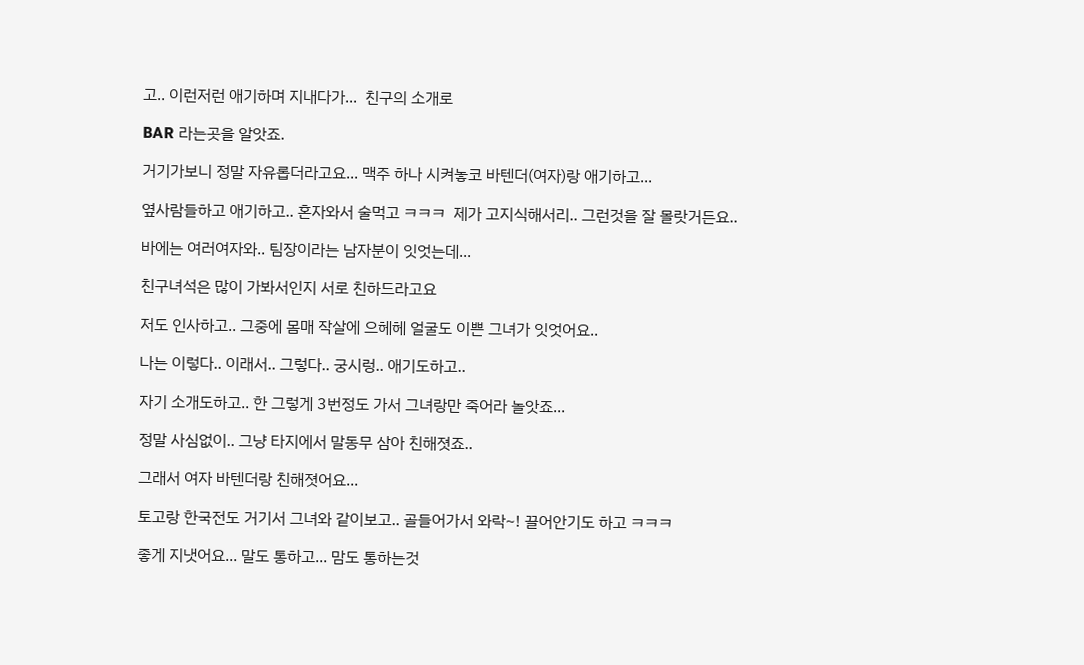고.. 이런저런 애기하며 지내다가...  친구의 소개로

BAR 라는곳을 알앗죠.

거기가보니 정말 자유롭더라고요... 맥주 하나 시켜놓코 바텐더(여자)랑 애기하고...

옆사람들하고 애기하고.. 혼자와서 술먹고 ㅋㅋㅋ  제가 고지식해서리.. 그런것을 잘 몰랏거든요..

바에는 여러여자와.. 팀장이라는 남자분이 잇엇는데...

친구녀석은 많이 가봐서인지 서로 친하드라고요

저도 인사하고.. 그중에 몸매 작살에 으헤헤 얼굴도 이쁜 그녀가 잇엇어요..

나는 이렇다.. 이래서.. 그렇다.. 궁시렁.. 애기도하고..

자기 소개도하고.. 한 그렇게 3번정도 가서 그녀랑만 죽어라 놀앗죠...

정말 사심없이.. 그냥 타지에서 말동무 삼아 친해졋죠..

그래서 여자 바텐더랑 친해졋어요...

토고랑 한국전도 거기서 그녀와 같이보고.. 골들어가서 와락~! 끌어안기도 하고 ㅋㅋㅋ

좋게 지냇어요... 말도 통하고... 맘도 통하는것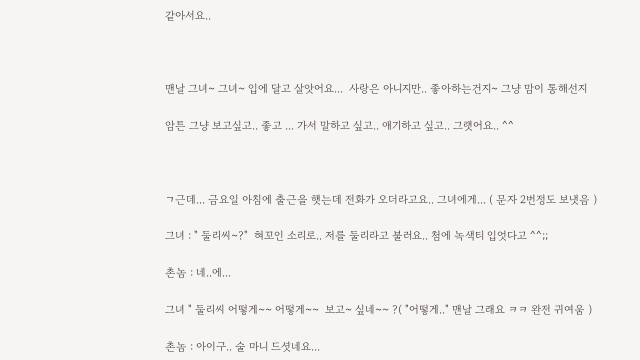같아서요..



맨날 그녀~ 그녀~ 입에 달고 살앗어요...  사랑은 아니지만.. 좋아하는건지~ 그냥 맘이 통해선지

암튼 그냥 보고싶고.. 좋고 ... 가서 말하고 싶고.. 애기하고 싶고.. 그랫어요.. ^^



ㄱ근데... 금요일 아침에 출근을 햇는데 전화가 오더라고요.. 그녀에게... ( 문자 2번정도 보냇음 )

그녀 : " 둘리씨~?"  혀꼬인 소리로.. 저를 둘리라고 불러요.. 첨에 녹색티 입엇다고 ^^;;

촌놈 : 네..에...

그녀 " 둘리씨 어떻게~~ 어떻게~~  보고~ 싶네~~ ?( "어떻게.." 맨날 그래요 ㅋㅋ 완전 귀여움 )

촌놈 : 아이구.. 술 마니 드셧네요...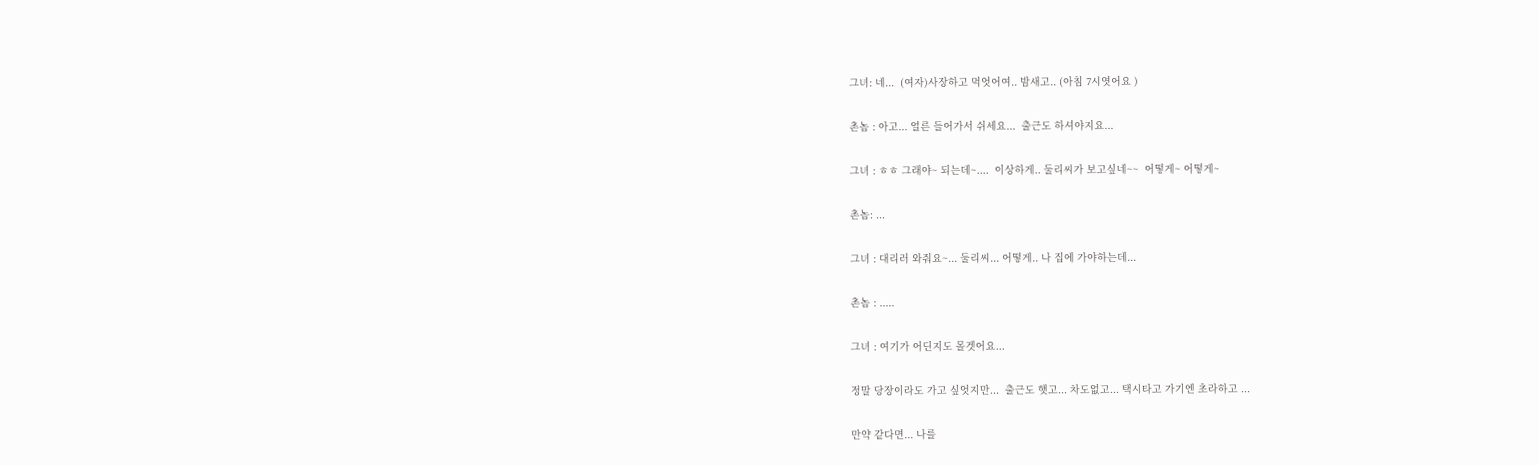그녀: 네...  (여자)사장하고 먹엇어여.. 밤새고.. (아침 7시엿어요 )

촌놈 : 아고... 얼른 들어가서 쉬세요...  출근도 하셔야지요...

그녀 : ㅎㅎ 그래야~ 되는데~....  이상하게.. 둘리씨가 보고싶네~~  어떻게~ 어떻게~

촌놈: ...

그녀 : 대리러 와줘요~... 둘리씨... 어떻게.. 나 집에 가야하는데...

촌놈 : .....

그녀 : 여기가 어딘지도 몰겟어요...

정말 당장이라도 가고 싶엇지만...  출근도 햇고... 차도없고... 택시타고 가기엔 초라하고 ...

만약 같다면... 나를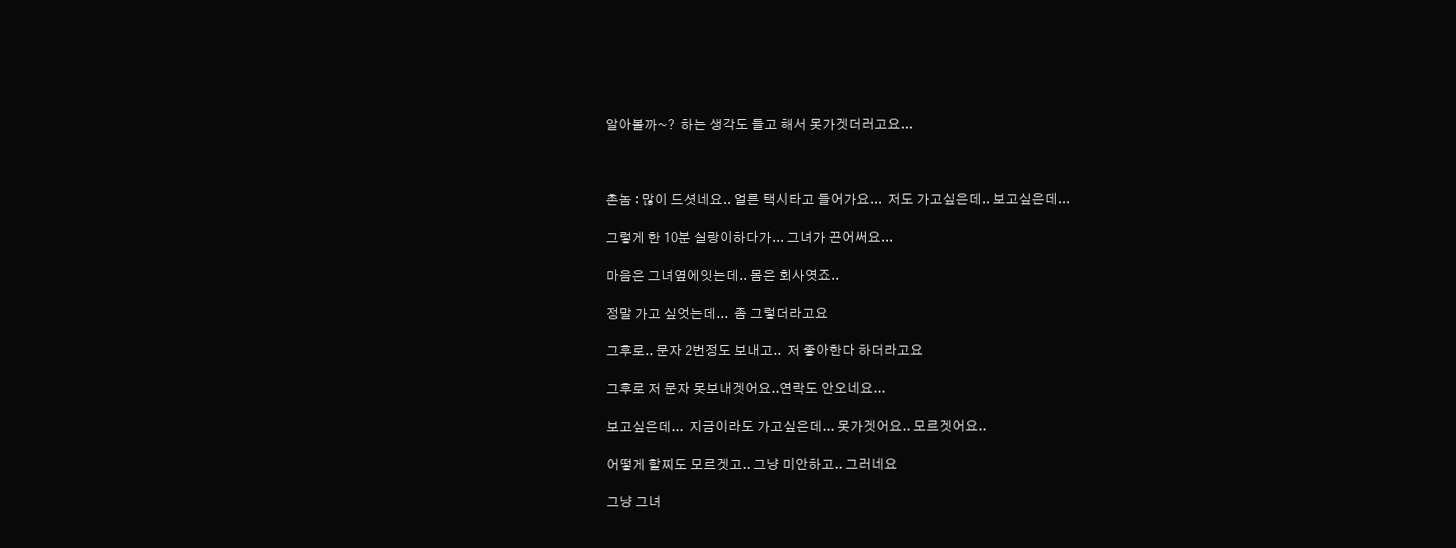알아볼까~?  하는 생각도 들고 해서 못가겟더러고요...



촌놈 : 많이 드셧네요.. 얼른 택시타고 들어가요...  저도 가고싶은데.. 보고싶은데...

그렇게 한 10분 실랑이하다가... 그녀가 끈어써요...

마음은 그녀옆에잇는데.. 몸은 회사엿죠..

정말 가고 싶엇는데...  좀 그렇더라고요

그후로.. 문자 2번정도 보내고..  저 좋아한다 하더라고요

그후로 저 문자 못보내겟어요..연락도 안오네요...

보고싶은데...  지금이라도 가고싶은데... 못가겟어요.. 모르겟어요..

어떻게 할찌도 모르겟고.. 그냥 미안하고.. 그러네요

그냥 그녀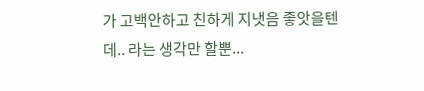가 고백안하고 친하게 지냇음 좋앗을텐데.. 라는 생각만 할뿐...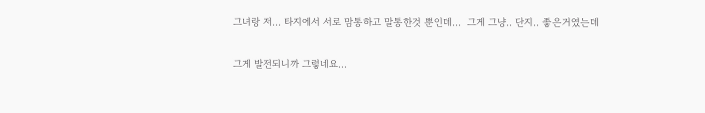그녀랑 저... 타지에서 서로 맘통하고 말통한것 뿐인데...  그게 그냥.. 단지.. 좋은거였는데

그게 발전되니까 그렇네요...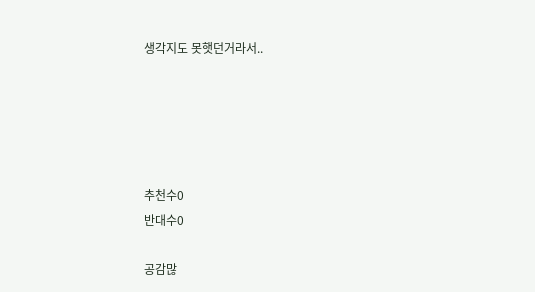생각지도 못햇던거라서..





추천수0
반대수0

공감많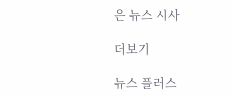은 뉴스 시사

더보기

뉴스 플러스